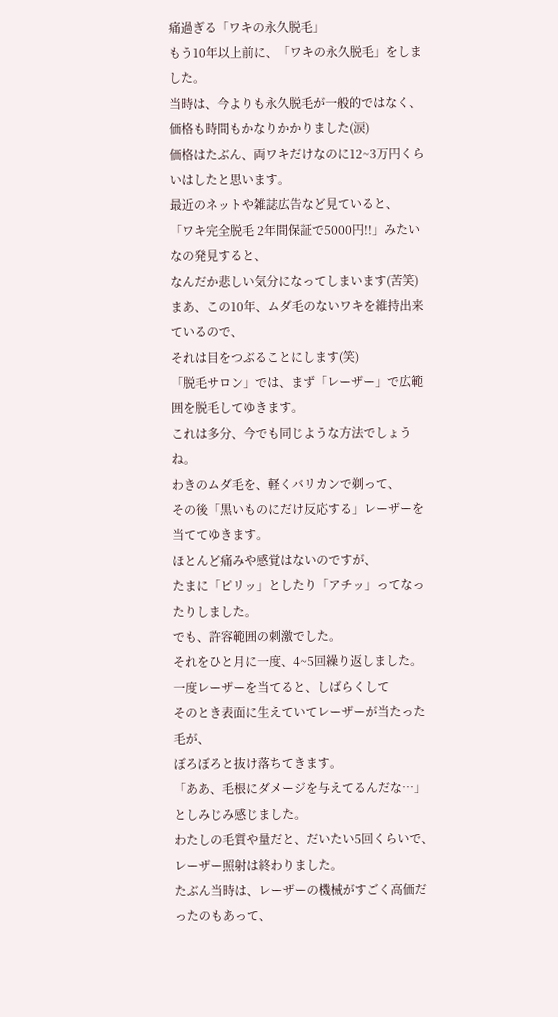痛過ぎる「ワキの永久脱毛」
もう10年以上前に、「ワキの永久脱毛」をしました。
当時は、今よりも永久脱毛が一般的ではなく、
価格も時間もかなりかかりました(涙)
価格はたぶん、両ワキだけなのに12~3万円くらいはしたと思います。
最近のネットや雑誌広告など見ていると、
「ワキ完全脱毛 2年間保証で5000円!!」みたいなの発見すると、
なんだか悲しい気分になってしまいます(苦笑)
まあ、この10年、ムダ毛のないワキを維持出来ているので、
それは目をつぶることにします(笑)
「脱毛サロン」では、まず「レーザー」で広範囲を脱毛してゆきます。
これは多分、今でも同じような方法でしょうね。
わきのムダ毛を、軽くバリカンで剃って、
その後「黒いものにだけ反応する」レーザーを当ててゆきます。
ほとんど痛みや感覚はないのですが、
たまに「ピリッ」としたり「アチッ」ってなったりしました。
でも、許容範囲の刺激でした。
それをひと月に一度、4~5回繰り返しました。
一度レーザーを当てると、しばらくして
そのとき表面に生えていてレーザーが当たった毛が、
ぼろぼろと抜け落ちてきます。
「ああ、毛根にダメージを与えてるんだな…」としみじみ感じました。
わたしの毛質や量だと、だいたい5回くらいで、
レーザー照射は終わりました。
たぶん当時は、レーザーの機械がすごく高価だったのもあって、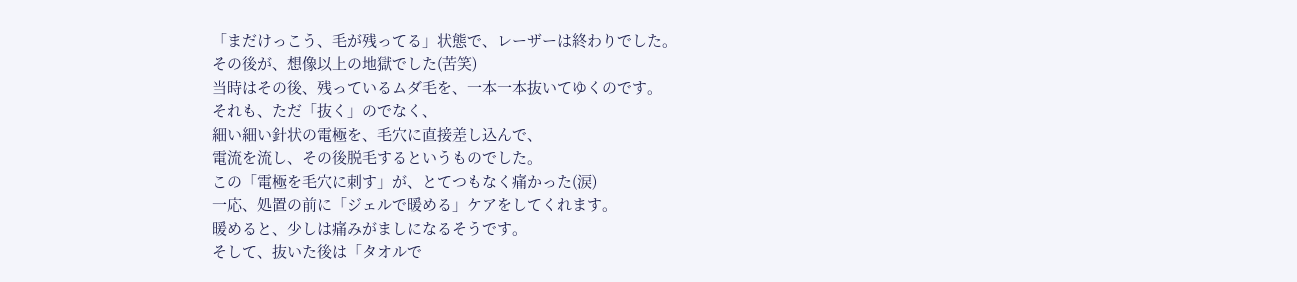「まだけっこう、毛が残ってる」状態で、レーザーは終わりでした。
その後が、想像以上の地獄でした(苦笑)
当時はその後、残っているムダ毛を、一本一本抜いてゆくのです。
それも、ただ「抜く」のでなく、
細い細い針状の電極を、毛穴に直接差し込んで、
電流を流し、その後脱毛するというものでした。
この「電極を毛穴に刺す」が、とてつもなく痛かった(涙)
一応、処置の前に「ジェルで暖める」ケアをしてくれます。
暖めると、少しは痛みがましになるそうです。
そして、抜いた後は「タオルで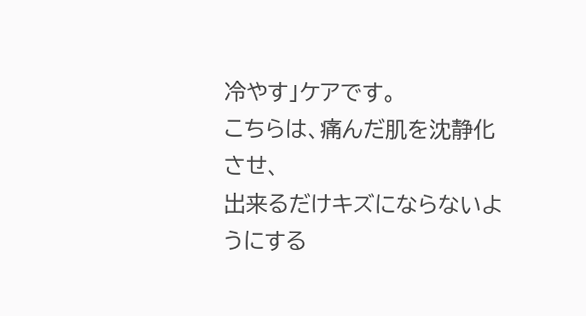冷やす」ケアです。
こちらは、痛んだ肌を沈静化させ、
出来るだけキズにならないようにする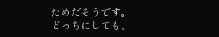ためだそうです。
どっちにしても、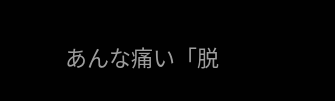あんな痛い「脱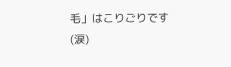毛」はこりごりです(涙)